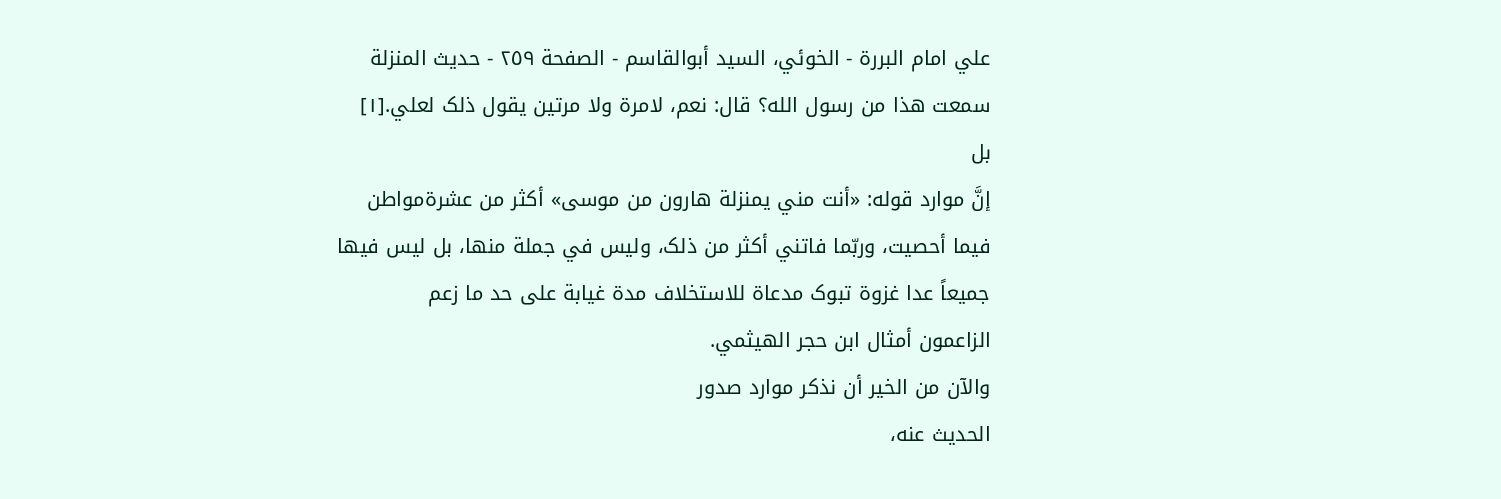علي امام البررة - الخوئي، السيد أبوالقاسم - الصفحة ٢٥٩ - حديث المنزلة
سمعت هذا من رسول الله؟ قال: نعم، لامرة ولا مرتين يقول ذلک لعلي.[١]
بل
إنَّ موارد قوله: «أنت مني يمنزلة هارون من موسى» أکثر من عشرةمواطن
فيما أحصيت، وربّما فاتني أکثر من ذلک، وليس في جملة منها، بل ليس فيها
جميعاً عدا غزوة تبوک مدعاة للاستخلاف مدة غيابة على حد ما زعم
الزاعمون أمثال ابن حجر الهيثمي.
والآن من الخير أن نذکر موارد صدور
الحديث عنه،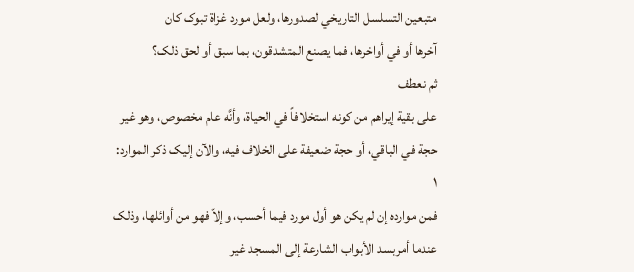متبعين التسلسل التاريخي لصدورها، ولعل مورد غزاة تبوک کان
آخرها أو في أواخرها، فما يصنع المتشدقون، بما سبق أو لحق ذلک؟
ثم نعطف
على بقية إيراهم من کونه استخلافاً في الحياة، وأنَّه عام مخصوص، وهو غير
حجة في الباقي، أو حجة ضعيفة على الخلاف فيه، والآن إليک ذکر الموارد:
١
فمن موارده إن لم يکن هو أول مورد فيما أحسب، وإلاّ فهو من أوائلها، وذلک
عندما أمربسد الأبواب الشارعة إلى المسجد غير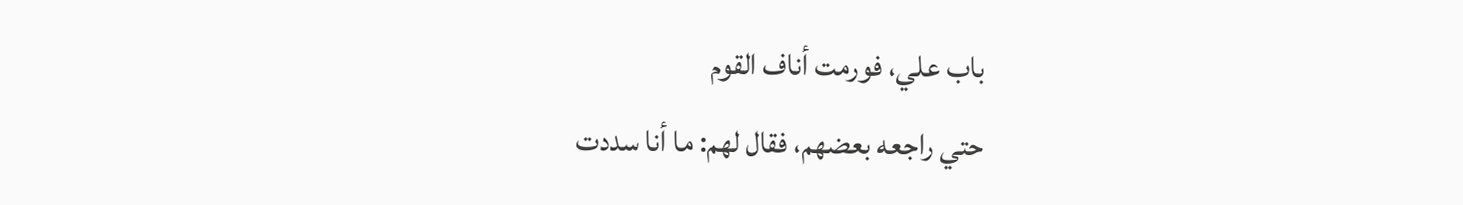باب علي، فورمت أناف القوم
حتي راجعه بعضهم، فقال لهم: ما أنا سددت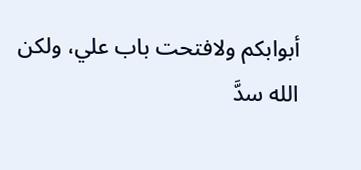أبوابکم ولافتحت باب علي، ولکن
الله سدَّ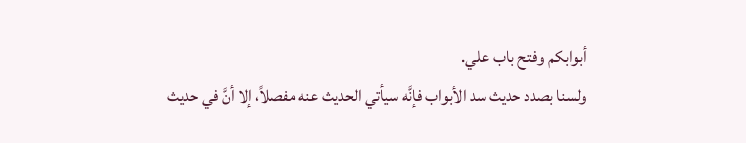أبوابکم وفتح باب علي.
ولسنا بصدد حديث سد الأبواب فإنَّه سيأتي الحديث عنه مفصلاً، إلا أنَّ في حديث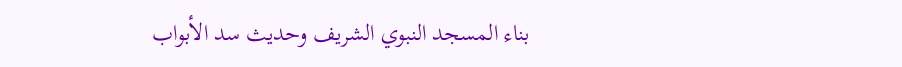بناء المسجد النبوي الشريف وحديث سد الأبواب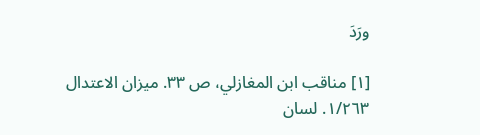ورَدَ

[١] مناقب ابن المغازلي، ص ٣٣. ميزان الاعتدال ١/٢٦٣. لسان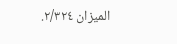الميزان ٢/٣٢٤.